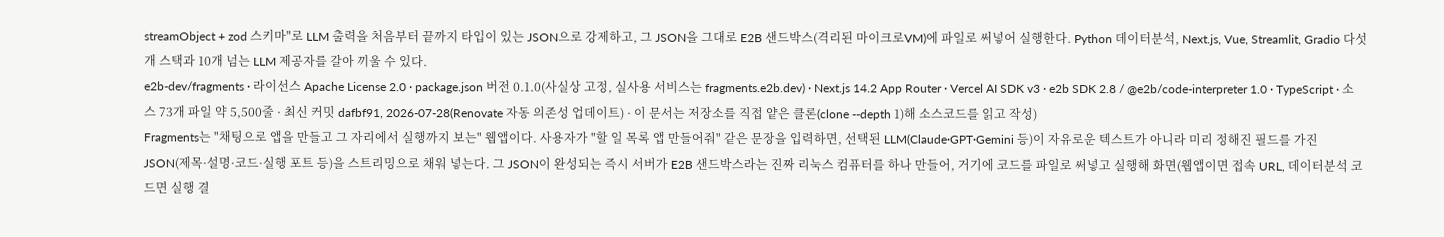streamObject + zod 스키마"로 LLM 출력을 처음부터 끝까지 타입이 있는 JSON으로 강제하고, 그 JSON을 그대로 E2B 샌드박스(격리된 마이크로VM)에 파일로 써넣어 실행한다. Python 데이터분석, Next.js, Vue, Streamlit, Gradio 다섯 개 스택과 10개 넘는 LLM 제공자를 갈아 끼울 수 있다.
e2b-dev/fragments · 라이선스 Apache License 2.0 · package.json 버전 0.1.0(사실상 고정, 실사용 서비스는 fragments.e2b.dev) · Next.js 14.2 App Router · Vercel AI SDK v3 · e2b SDK 2.8 / @e2b/code-interpreter 1.0 · TypeScript · 소스 73개 파일 약 5,500줄 · 최신 커밋 dafbf91, 2026-07-28(Renovate 자동 의존성 업데이트) · 이 문서는 저장소를 직접 얕은 클론(clone --depth 1)해 소스코드를 읽고 작성)
Fragments는 "채팅으로 앱을 만들고 그 자리에서 실행까지 보는" 웹앱이다. 사용자가 "할 일 목록 앱 만들어줘" 같은 문장을 입력하면, 선택된 LLM(Claude·GPT·Gemini 등)이 자유로운 텍스트가 아니라 미리 정해진 필드를 가진 JSON(제목·설명·코드·실행 포트 등)을 스트리밍으로 채워 넣는다. 그 JSON이 완성되는 즉시 서버가 E2B 샌드박스라는 진짜 리눅스 컴퓨터를 하나 만들어, 거기에 코드를 파일로 써넣고 실행해 화면(웹앱이면 접속 URL, 데이터분석 코드면 실행 결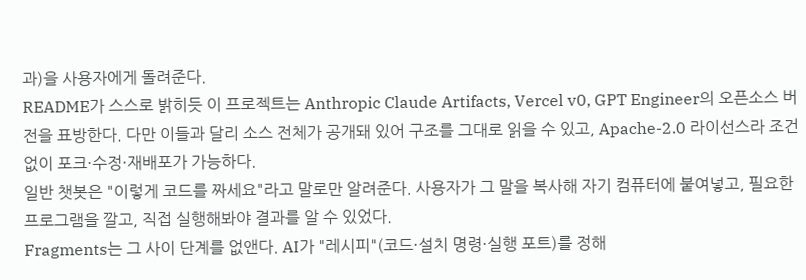과)을 사용자에게 돌려준다.
README가 스스로 밝히듯 이 프로젝트는 Anthropic Claude Artifacts, Vercel v0, GPT Engineer의 오픈소스 버전을 표방한다. 다만 이들과 달리 소스 전체가 공개돼 있어 구조를 그대로 읽을 수 있고, Apache-2.0 라이선스라 조건 없이 포크·수정·재배포가 가능하다.
일반 챗봇은 "이렇게 코드를 짜세요"라고 말로만 알려준다. 사용자가 그 말을 복사해 자기 컴퓨터에 붙여넣고, 필요한 프로그램을 깔고, 직접 실행해봐야 결과를 알 수 있었다.
Fragments는 그 사이 단계를 없앤다. AI가 "레시피"(코드·설치 명령·실행 포트)를 정해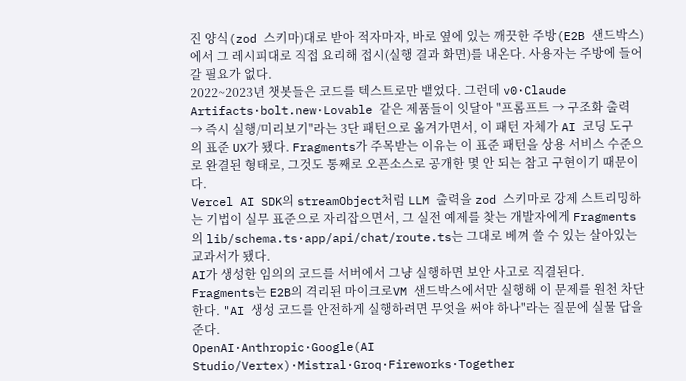진 양식(zod 스키마)대로 받아 적자마자, 바로 옆에 있는 깨끗한 주방(E2B 샌드박스)에서 그 레시피대로 직접 요리해 접시(실행 결과 화면)를 내온다. 사용자는 주방에 들어갈 필요가 없다.
2022~2023년 챗봇들은 코드를 텍스트로만 뱉었다. 그런데 v0·Claude Artifacts·bolt.new·Lovable 같은 제품들이 잇달아 "프롬프트 → 구조화 출력 → 즉시 실행/미리보기"라는 3단 패턴으로 옮겨가면서, 이 패턴 자체가 AI 코딩 도구의 표준 UX가 됐다. Fragments가 주목받는 이유는 이 표준 패턴을 상용 서비스 수준으로 완결된 형태로, 그것도 통째로 오픈소스로 공개한 몇 안 되는 참고 구현이기 때문이다.
Vercel AI SDK의 streamObject처럼 LLM 출력을 zod 스키마로 강제 스트리밍하는 기법이 실무 표준으로 자리잡으면서, 그 실전 예제를 찾는 개발자에게 Fragments의 lib/schema.ts·app/api/chat/route.ts는 그대로 베껴 쓸 수 있는 살아있는 교과서가 됐다.
AI가 생성한 임의의 코드를 서버에서 그냥 실행하면 보안 사고로 직결된다. Fragments는 E2B의 격리된 마이크로VM 샌드박스에서만 실행해 이 문제를 원천 차단한다. "AI 생성 코드를 안전하게 실행하려면 무엇을 써야 하나"라는 질문에 실물 답을 준다.
OpenAI·Anthropic·Google(AI Studio/Vertex)·Mistral·Groq·Fireworks·Together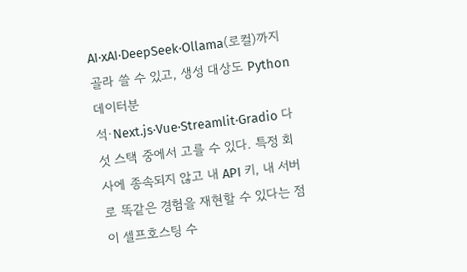AI·xAI·DeepSeek·Ollama(로컬)까지 골라 쓸 수 있고, 생성 대상도 Python 데이터분석·Next.js·Vue·Streamlit·Gradio 다섯 스택 중에서 고를 수 있다. 특정 회사에 종속되지 않고 내 API 키, 내 서버로 똑같은 경험을 재현할 수 있다는 점이 셀프호스팅 수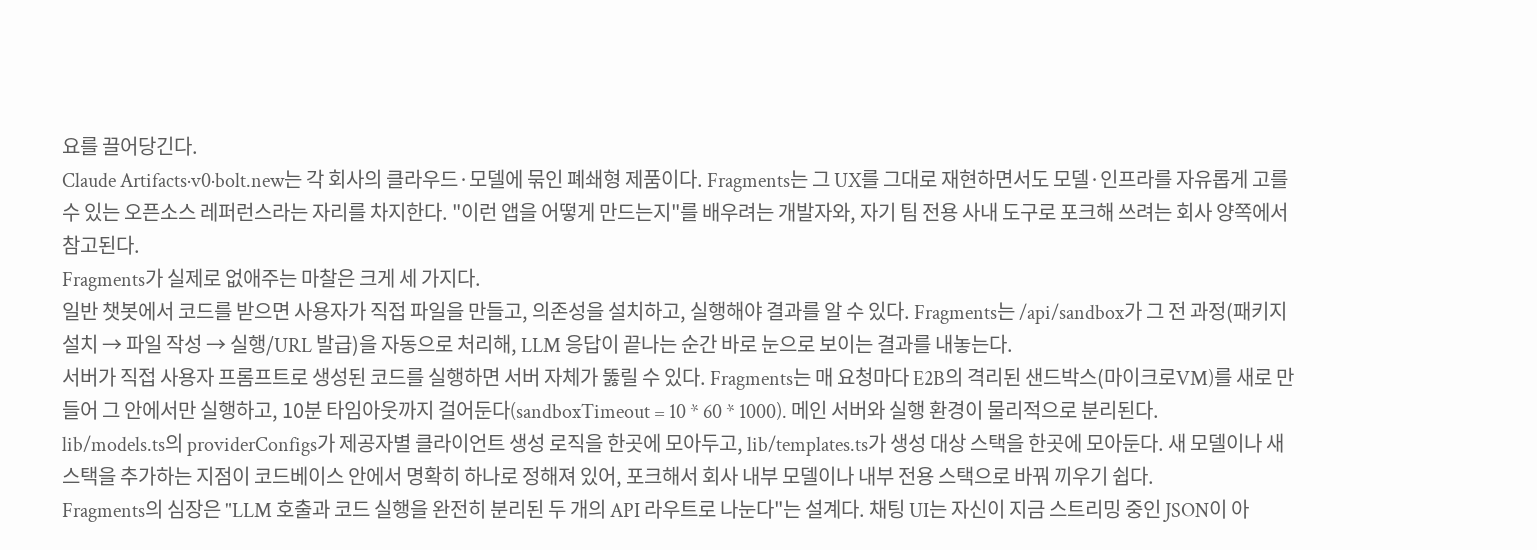요를 끌어당긴다.
Claude Artifacts·v0·bolt.new는 각 회사의 클라우드·모델에 묶인 폐쇄형 제품이다. Fragments는 그 UX를 그대로 재현하면서도 모델·인프라를 자유롭게 고를 수 있는 오픈소스 레퍼런스라는 자리를 차지한다. "이런 앱을 어떻게 만드는지"를 배우려는 개발자와, 자기 팀 전용 사내 도구로 포크해 쓰려는 회사 양쪽에서 참고된다.
Fragments가 실제로 없애주는 마찰은 크게 세 가지다.
일반 챗봇에서 코드를 받으면 사용자가 직접 파일을 만들고, 의존성을 설치하고, 실행해야 결과를 알 수 있다. Fragments는 /api/sandbox가 그 전 과정(패키지 설치 → 파일 작성 → 실행/URL 발급)을 자동으로 처리해, LLM 응답이 끝나는 순간 바로 눈으로 보이는 결과를 내놓는다.
서버가 직접 사용자 프롬프트로 생성된 코드를 실행하면 서버 자체가 뚫릴 수 있다. Fragments는 매 요청마다 E2B의 격리된 샌드박스(마이크로VM)를 새로 만들어 그 안에서만 실행하고, 10분 타임아웃까지 걸어둔다(sandboxTimeout = 10 * 60 * 1000). 메인 서버와 실행 환경이 물리적으로 분리된다.
lib/models.ts의 providerConfigs가 제공자별 클라이언트 생성 로직을 한곳에 모아두고, lib/templates.ts가 생성 대상 스택을 한곳에 모아둔다. 새 모델이나 새 스택을 추가하는 지점이 코드베이스 안에서 명확히 하나로 정해져 있어, 포크해서 회사 내부 모델이나 내부 전용 스택으로 바꿔 끼우기 쉽다.
Fragments의 심장은 "LLM 호출과 코드 실행을 완전히 분리된 두 개의 API 라우트로 나눈다"는 설계다. 채팅 UI는 자신이 지금 스트리밍 중인 JSON이 아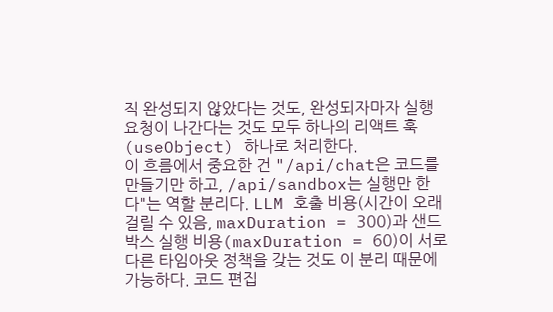직 완성되지 않았다는 것도, 완성되자마자 실행 요청이 나간다는 것도 모두 하나의 리액트 훅(useObject) 하나로 처리한다.
이 흐름에서 중요한 건 "/api/chat은 코드를 만들기만 하고, /api/sandbox는 실행만 한다"는 역할 분리다. LLM 호출 비용(시간이 오래 걸릴 수 있음, maxDuration = 300)과 샌드박스 실행 비용(maxDuration = 60)이 서로 다른 타임아웃 정책을 갖는 것도 이 분리 때문에 가능하다. 코드 편집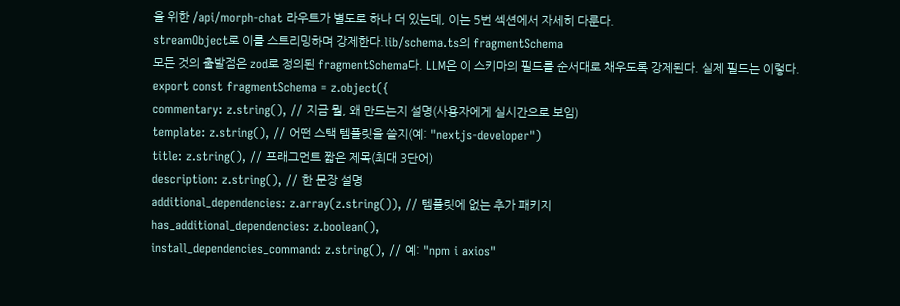을 위한 /api/morph-chat 라우트가 별도로 하나 더 있는데, 이는 5번 섹션에서 자세히 다룬다.
streamObject로 이를 스트리밍하며 강제한다.lib/schema.ts의 fragmentSchema
모든 것의 출발점은 zod로 정의된 fragmentSchema다. LLM은 이 스키마의 필드를 순서대로 채우도록 강제된다. 실제 필드는 이렇다.
export const fragmentSchema = z.object({
commentary: z.string(), // 지금 뭘, 왜 만드는지 설명(사용자에게 실시간으로 보임)
template: z.string(), // 어떤 스택 템플릿을 쓸지(예: "nextjs-developer")
title: z.string(), // 프래그먼트 짧은 제목(최대 3단어)
description: z.string(), // 한 문장 설명
additional_dependencies: z.array(z.string()), // 템플릿에 없는 추가 패키지
has_additional_dependencies: z.boolean(),
install_dependencies_command: z.string(), // 예: "npm i axios"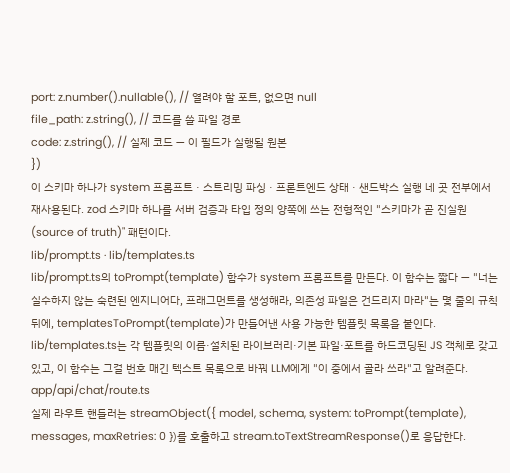port: z.number().nullable(), // 열려야 할 포트, 없으면 null
file_path: z.string(), // 코드를 쓸 파일 경로
code: z.string(), // 실제 코드 — 이 필드가 실행될 원본
})
이 스키마 하나가 system 프롬프트 · 스트리밍 파싱 · 프론트엔드 상태 · 샌드박스 실행 네 곳 전부에서 재사용된다. zod 스키마 하나를 서버 검증과 타입 정의 양쪽에 쓰는 전형적인 "스키마가 곧 진실원(source of truth)" 패턴이다.
lib/prompt.ts · lib/templates.ts
lib/prompt.ts의 toPrompt(template) 함수가 system 프롬프트를 만든다. 이 함수는 짧다 — "너는 실수하지 않는 숙련된 엔지니어다, 프래그먼트를 생성해라, 의존성 파일은 건드리지 마라"는 몇 줄의 규칙 뒤에, templatesToPrompt(template)가 만들어낸 사용 가능한 템플릿 목록을 붙인다. lib/templates.ts는 각 템플릿의 이름·설치된 라이브러리·기본 파일·포트를 하드코딩된 JS 객체로 갖고 있고, 이 함수는 그걸 번호 매긴 텍스트 목록으로 바꿔 LLM에게 "이 중에서 골라 쓰라"고 알려준다.
app/api/chat/route.ts
실제 라우트 핸들러는 streamObject({ model, schema, system: toPrompt(template), messages, maxRetries: 0 })를 호출하고 stream.toTextStreamResponse()로 응답한다.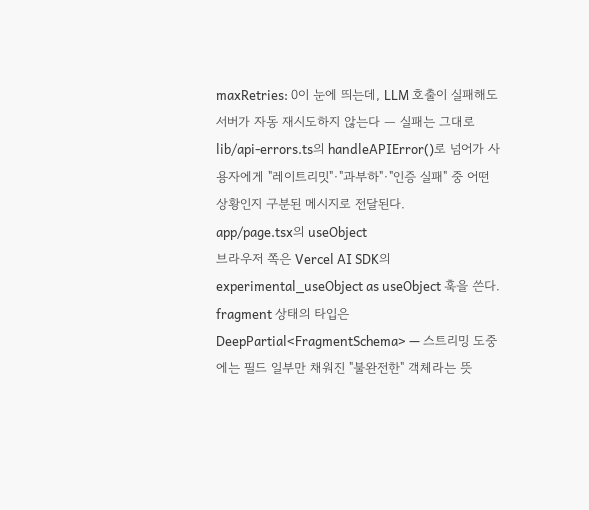maxRetries: 0이 눈에 띄는데, LLM 호출이 실패해도 서버가 자동 재시도하지 않는다 — 실패는 그대로 lib/api-errors.ts의 handleAPIError()로 넘어가 사용자에게 "레이트리밋"·"과부하"·"인증 실패" 중 어떤 상황인지 구분된 메시지로 전달된다.
app/page.tsx의 useObject
브라우저 쪽은 Vercel AI SDK의 experimental_useObject as useObject 훅을 쓴다. fragment 상태의 타입은 DeepPartial<FragmentSchema> — 스트리밍 도중에는 필드 일부만 채워진 "불완전한" 객체라는 뜻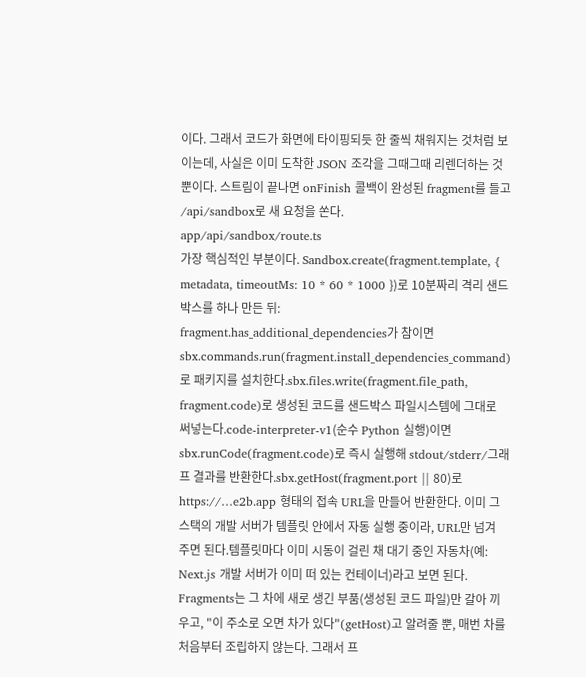이다. 그래서 코드가 화면에 타이핑되듯 한 줄씩 채워지는 것처럼 보이는데, 사실은 이미 도착한 JSON 조각을 그때그때 리렌더하는 것뿐이다. 스트림이 끝나면 onFinish 콜백이 완성된 fragment를 들고 /api/sandbox로 새 요청을 쏜다.
app/api/sandbox/route.ts
가장 핵심적인 부분이다. Sandbox.create(fragment.template, { metadata, timeoutMs: 10 * 60 * 1000 })로 10분짜리 격리 샌드박스를 하나 만든 뒤:
fragment.has_additional_dependencies가 참이면 sbx.commands.run(fragment.install_dependencies_command)로 패키지를 설치한다.sbx.files.write(fragment.file_path, fragment.code)로 생성된 코드를 샌드박스 파일시스템에 그대로 써넣는다.code-interpreter-v1(순수 Python 실행)이면 sbx.runCode(fragment.code)로 즉시 실행해 stdout/stderr/그래프 결과를 반환한다.sbx.getHost(fragment.port || 80)로 https://…e2b.app 형태의 접속 URL을 만들어 반환한다. 이미 그 스택의 개발 서버가 템플릿 안에서 자동 실행 중이라, URL만 넘겨주면 된다.템플릿마다 이미 시동이 걸린 채 대기 중인 자동차(예: Next.js 개발 서버가 이미 떠 있는 컨테이너)라고 보면 된다. Fragments는 그 차에 새로 생긴 부품(생성된 코드 파일)만 갈아 끼우고, "이 주소로 오면 차가 있다"(getHost)고 알려줄 뿐, 매번 차를 처음부터 조립하지 않는다. 그래서 프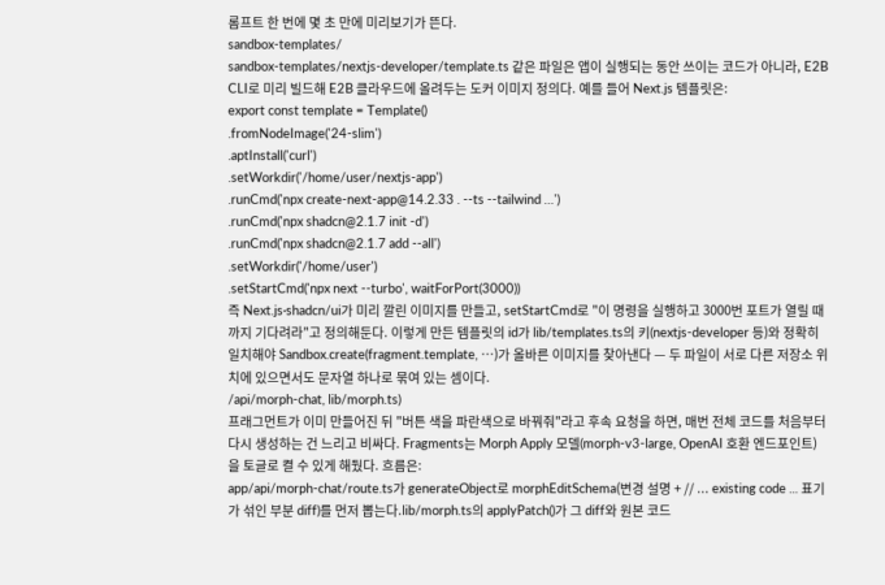롬프트 한 번에 몇 초 만에 미리보기가 뜬다.
sandbox-templates/
sandbox-templates/nextjs-developer/template.ts 같은 파일은 앱이 실행되는 동안 쓰이는 코드가 아니라, E2B CLI로 미리 빌드해 E2B 클라우드에 올려두는 도커 이미지 정의다. 예를 들어 Next.js 템플릿은:
export const template = Template()
.fromNodeImage('24-slim')
.aptInstall('curl')
.setWorkdir('/home/user/nextjs-app')
.runCmd('npx create-next-app@14.2.33 . --ts --tailwind …')
.runCmd('npx shadcn@2.1.7 init -d')
.runCmd('npx shadcn@2.1.7 add --all')
.setWorkdir('/home/user')
.setStartCmd('npx next --turbo', waitForPort(3000))
즉 Next.js·shadcn/ui가 미리 깔린 이미지를 만들고, setStartCmd로 "이 명령을 실행하고 3000번 포트가 열릴 때까지 기다려라"고 정의해둔다. 이렇게 만든 템플릿의 id가 lib/templates.ts의 키(nextjs-developer 등)와 정확히 일치해야 Sandbox.create(fragment.template, …)가 올바른 이미지를 찾아낸다 — 두 파일이 서로 다른 저장소 위치에 있으면서도 문자열 하나로 묶여 있는 셈이다.
/api/morph-chat, lib/morph.ts)
프래그먼트가 이미 만들어진 뒤 "버튼 색을 파란색으로 바꿔줘"라고 후속 요청을 하면, 매번 전체 코드를 처음부터 다시 생성하는 건 느리고 비싸다. Fragments는 Morph Apply 모델(morph-v3-large, OpenAI 호환 엔드포인트)을 토글로 켤 수 있게 해뒀다. 흐름은:
app/api/morph-chat/route.ts가 generateObject로 morphEditSchema(변경 설명 + // ... existing code ... 표기가 섞인 부분 diff)를 먼저 뽑는다.lib/morph.ts의 applyPatch()가 그 diff와 원본 코드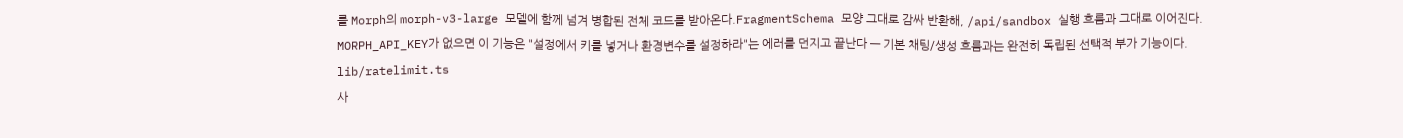를 Morph의 morph-v3-large 모델에 함께 넘겨 병합된 전체 코드를 받아온다.FragmentSchema 모양 그대로 감싸 반환해, /api/sandbox 실행 흐름과 그대로 이어진다.
MORPH_API_KEY가 없으면 이 기능은 "설정에서 키를 넣거나 환경변수를 설정하라"는 에러를 던지고 끝난다 — 기본 채팅/생성 흐름과는 완전히 독립된 선택적 부가 기능이다.
lib/ratelimit.ts
사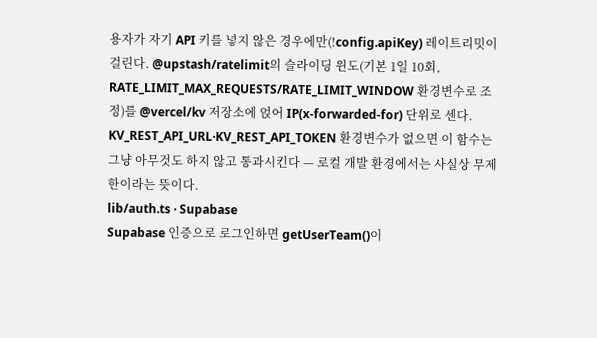용자가 자기 API 키를 넣지 않은 경우에만(!config.apiKey) 레이트리밋이 걸린다. @upstash/ratelimit의 슬라이딩 윈도(기본 1일 10회, RATE_LIMIT_MAX_REQUESTS/RATE_LIMIT_WINDOW 환경변수로 조정)를 @vercel/kv 저장소에 얹어 IP(x-forwarded-for) 단위로 센다. KV_REST_API_URL·KV_REST_API_TOKEN 환경변수가 없으면 이 함수는 그냥 아무것도 하지 않고 통과시킨다 — 로컬 개발 환경에서는 사실상 무제한이라는 뜻이다.
lib/auth.ts · Supabase
Supabase 인증으로 로그인하면 getUserTeam()이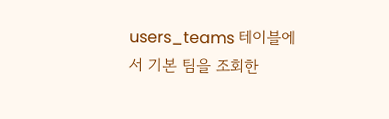users_teams 테이블에서 기본 팀을 조회한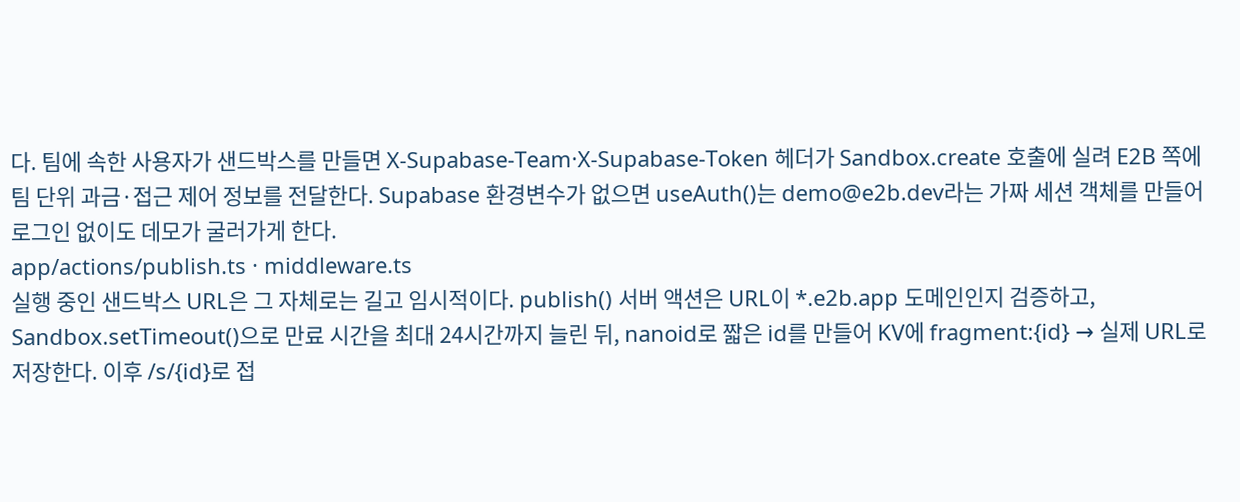다. 팀에 속한 사용자가 샌드박스를 만들면 X-Supabase-Team·X-Supabase-Token 헤더가 Sandbox.create 호출에 실려 E2B 쪽에 팀 단위 과금·접근 제어 정보를 전달한다. Supabase 환경변수가 없으면 useAuth()는 demo@e2b.dev라는 가짜 세션 객체를 만들어 로그인 없이도 데모가 굴러가게 한다.
app/actions/publish.ts · middleware.ts
실행 중인 샌드박스 URL은 그 자체로는 길고 임시적이다. publish() 서버 액션은 URL이 *.e2b.app 도메인인지 검증하고, Sandbox.setTimeout()으로 만료 시간을 최대 24시간까지 늘린 뒤, nanoid로 짧은 id를 만들어 KV에 fragment:{id} → 실제 URL로 저장한다. 이후 /s/{id}로 접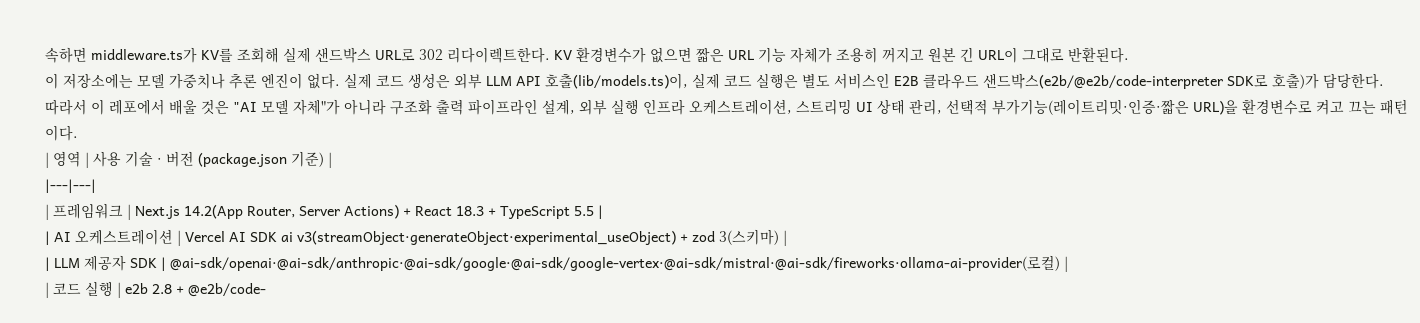속하면 middleware.ts가 KV를 조회해 실제 샌드박스 URL로 302 리다이렉트한다. KV 환경변수가 없으면 짧은 URL 기능 자체가 조용히 꺼지고 원본 긴 URL이 그대로 반환된다.
이 저장소에는 모델 가중치나 추론 엔진이 없다. 실제 코드 생성은 외부 LLM API 호출(lib/models.ts)이, 실제 코드 실행은 별도 서비스인 E2B 클라우드 샌드박스(e2b/@e2b/code-interpreter SDK로 호출)가 담당한다.
따라서 이 레포에서 배울 것은 "AI 모델 자체"가 아니라 구조화 출력 파이프라인 설계, 외부 실행 인프라 오케스트레이션, 스트리밍 UI 상태 관리, 선택적 부가기능(레이트리밋·인증·짧은 URL)을 환경변수로 켜고 끄는 패턴이다.
| 영역 | 사용 기술 · 버전 (package.json 기준) |
|---|---|
| 프레임워크 | Next.js 14.2(App Router, Server Actions) + React 18.3 + TypeScript 5.5 |
| AI 오케스트레이션 | Vercel AI SDK ai v3(streamObject·generateObject·experimental_useObject) + zod 3(스키마) |
| LLM 제공자 SDK | @ai-sdk/openai·@ai-sdk/anthropic·@ai-sdk/google·@ai-sdk/google-vertex·@ai-sdk/mistral·@ai-sdk/fireworks·ollama-ai-provider(로컬) |
| 코드 실행 | e2b 2.8 + @e2b/code-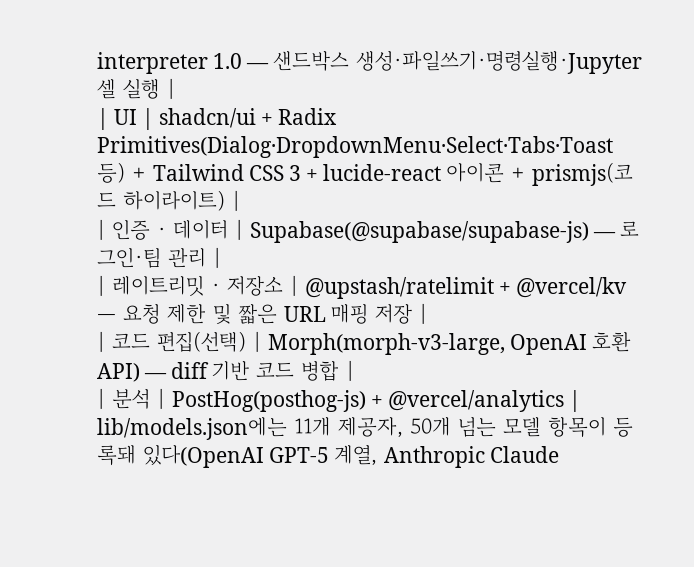interpreter 1.0 — 샌드박스 생성·파일쓰기·명령실행·Jupyter 셀 실행 |
| UI | shadcn/ui + Radix Primitives(Dialog·DropdownMenu·Select·Tabs·Toast 등) + Tailwind CSS 3 + lucide-react 아이콘 + prismjs(코드 하이라이트) |
| 인증 · 데이터 | Supabase(@supabase/supabase-js) — 로그인·팀 관리 |
| 레이트리밋 · 저장소 | @upstash/ratelimit + @vercel/kv — 요청 제한 및 짧은 URL 매핑 저장 |
| 코드 편집(선택) | Morph(morph-v3-large, OpenAI 호환 API) — diff 기반 코드 병합 |
| 분석 | PostHog(posthog-js) + @vercel/analytics |
lib/models.json에는 11개 제공자, 50개 넘는 모델 항목이 등록돼 있다(OpenAI GPT-5 계열, Anthropic Claude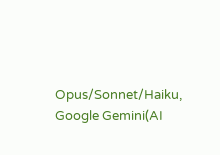Opus/Sonnet/Haiku, Google Gemini(AI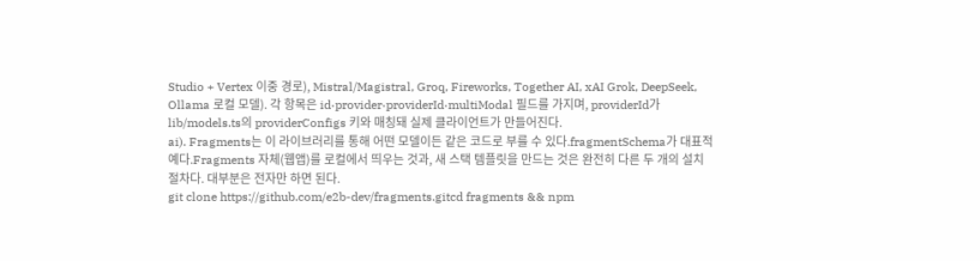Studio + Vertex 이중 경로), Mistral/Magistral, Groq, Fireworks, Together AI, xAI Grok, DeepSeek, Ollama 로컬 모델). 각 항목은 id·provider·providerId·multiModal 필드를 가지며, providerId가 lib/models.ts의 providerConfigs 키와 매칭돼 실제 클라이언트가 만들어진다.
ai). Fragments는 이 라이브러리를 통해 어떤 모델이든 같은 코드로 부를 수 있다.fragmentSchema가 대표적 예다.Fragments 자체(웹앱)를 로컬에서 띄우는 것과, 새 스택 템플릿을 만드는 것은 완전히 다른 두 개의 설치 절차다. 대부분은 전자만 하면 된다.
git clone https://github.com/e2b-dev/fragments.gitcd fragments && npm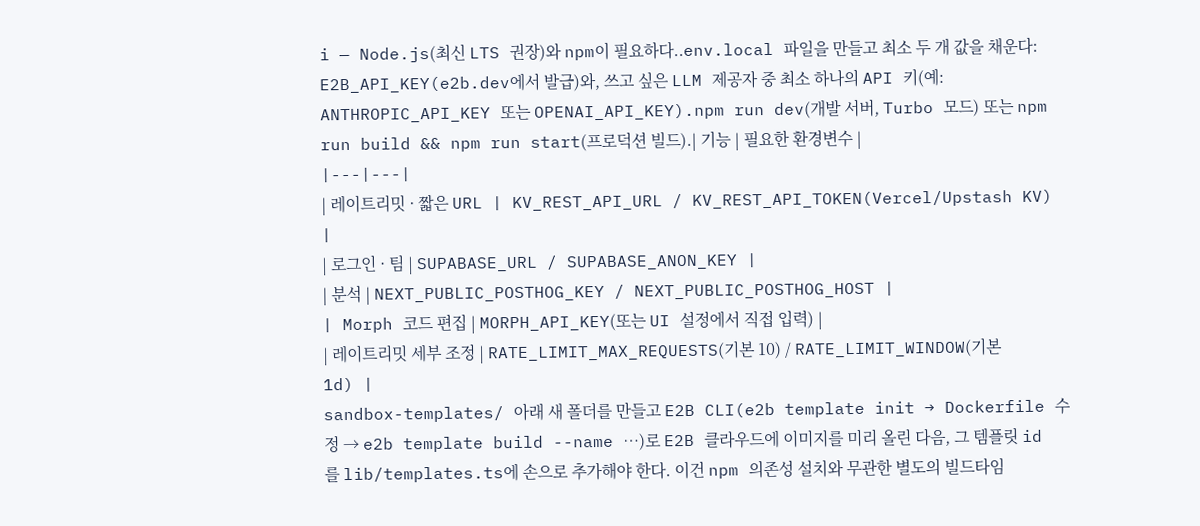i — Node.js(최신 LTS 권장)와 npm이 필요하다..env.local 파일을 만들고 최소 두 개 값을 채운다: E2B_API_KEY(e2b.dev에서 발급)와, 쓰고 싶은 LLM 제공자 중 최소 하나의 API 키(예: ANTHROPIC_API_KEY 또는 OPENAI_API_KEY).npm run dev(개발 서버, Turbo 모드) 또는 npm run build && npm run start(프로덕션 빌드).| 기능 | 필요한 환경변수 |
|---|---|
| 레이트리밋 · 짧은 URL | KV_REST_API_URL / KV_REST_API_TOKEN(Vercel/Upstash KV) |
| 로그인 · 팀 | SUPABASE_URL / SUPABASE_ANON_KEY |
| 분석 | NEXT_PUBLIC_POSTHOG_KEY / NEXT_PUBLIC_POSTHOG_HOST |
| Morph 코드 편집 | MORPH_API_KEY(또는 UI 설정에서 직접 입력) |
| 레이트리밋 세부 조정 | RATE_LIMIT_MAX_REQUESTS(기본 10) / RATE_LIMIT_WINDOW(기본 1d) |
sandbox-templates/ 아래 새 폴더를 만들고 E2B CLI(e2b template init → Dockerfile 수정 → e2b template build --name …)로 E2B 클라우드에 이미지를 미리 올린 다음, 그 템플릿 id를 lib/templates.ts에 손으로 추가해야 한다. 이건 npm 의존성 설치와 무관한 별도의 빌드타임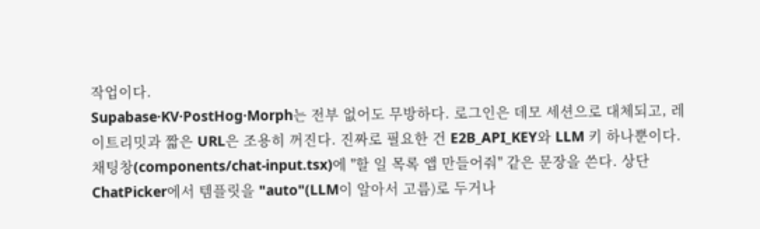작업이다.
Supabase·KV·PostHog·Morph는 전부 없어도 무방하다. 로그인은 데모 세션으로 대체되고, 레이트리밋과 짧은 URL은 조용히 꺼진다. 진짜로 필요한 건 E2B_API_KEY와 LLM 키 하나뿐이다.
채팅창(components/chat-input.tsx)에 "할 일 목록 앱 만들어줘" 같은 문장을 쓴다. 상단 ChatPicker에서 템플릿을 "auto"(LLM이 알아서 고름)로 두거나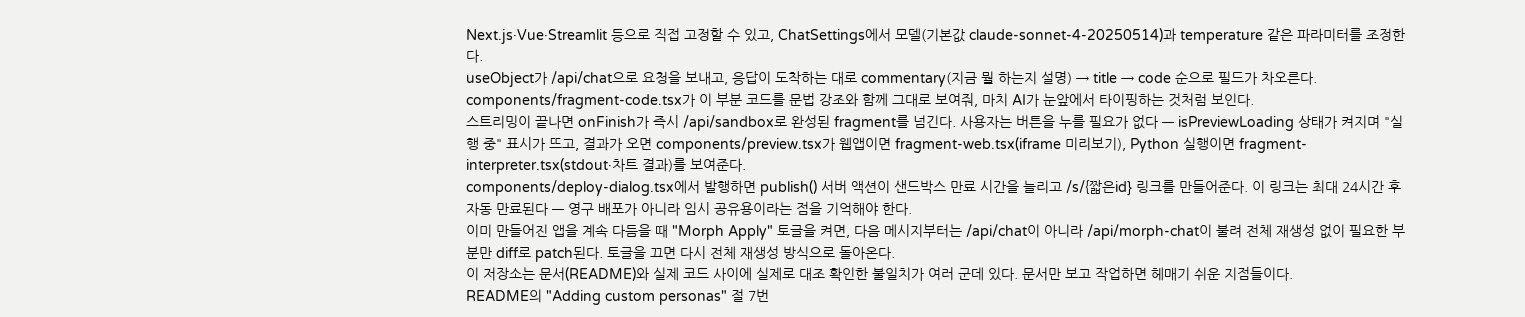Next.js·Vue·Streamlit 등으로 직접 고정할 수 있고, ChatSettings에서 모델(기본값 claude-sonnet-4-20250514)과 temperature 같은 파라미터를 조정한다.
useObject가 /api/chat으로 요청을 보내고, 응답이 도착하는 대로 commentary(지금 뭘 하는지 설명) → title → code 순으로 필드가 차오른다. components/fragment-code.tsx가 이 부분 코드를 문법 강조와 함께 그대로 보여줘, 마치 AI가 눈앞에서 타이핑하는 것처럼 보인다.
스트리밍이 끝나면 onFinish가 즉시 /api/sandbox로 완성된 fragment를 넘긴다. 사용자는 버튼을 누를 필요가 없다 — isPreviewLoading 상태가 켜지며 "실행 중" 표시가 뜨고, 결과가 오면 components/preview.tsx가 웹앱이면 fragment-web.tsx(iframe 미리보기), Python 실행이면 fragment-interpreter.tsx(stdout·차트 결과)를 보여준다.
components/deploy-dialog.tsx에서 발행하면 publish() 서버 액션이 샌드박스 만료 시간을 늘리고 /s/{짧은id} 링크를 만들어준다. 이 링크는 최대 24시간 후 자동 만료된다 — 영구 배포가 아니라 임시 공유용이라는 점을 기억해야 한다.
이미 만들어진 앱을 계속 다듬을 때 "Morph Apply" 토글을 켜면, 다음 메시지부터는 /api/chat이 아니라 /api/morph-chat이 불려 전체 재생성 없이 필요한 부분만 diff로 patch된다. 토글을 끄면 다시 전체 재생성 방식으로 돌아온다.
이 저장소는 문서(README)와 실제 코드 사이에 실제로 대조 확인한 불일치가 여러 군데 있다. 문서만 보고 작업하면 헤매기 쉬운 지점들이다.
README의 "Adding custom personas" 절 7번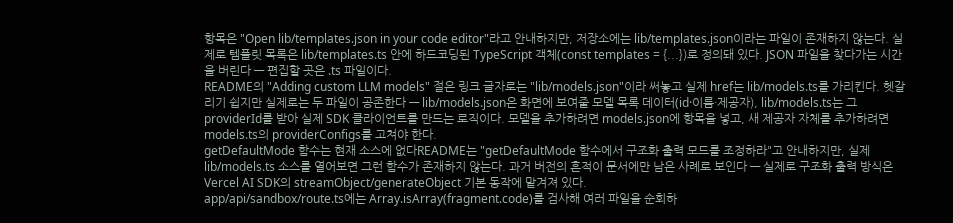항목은 "Open lib/templates.json in your code editor"라고 안내하지만, 저장소에는 lib/templates.json이라는 파일이 존재하지 않는다. 실제로 템플릿 목록은 lib/templates.ts 안에 하드코딩된 TypeScript 객체(const templates = {...})로 정의돼 있다. JSON 파일을 찾다가는 시간을 버린다 — 편집할 곳은 .ts 파일이다.
README의 "Adding custom LLM models" 절은 링크 글자로는 "lib/models.json"이라 써놓고 실제 href는 lib/models.ts를 가리킨다. 헷갈리기 쉽지만 실제로는 두 파일이 공존한다 — lib/models.json은 화면에 보여줄 모델 목록 데이터(id·이름·제공자), lib/models.ts는 그 providerId를 받아 실제 SDK 클라이언트를 만드는 로직이다. 모델을 추가하려면 models.json에 항목을 넣고, 새 제공자 자체를 추가하려면 models.ts의 providerConfigs를 고쳐야 한다.
getDefaultMode 함수는 현재 소스에 없다README는 "getDefaultMode 함수에서 구조화 출력 모드를 조정하라"고 안내하지만, 실제 lib/models.ts 소스를 열어보면 그런 함수가 존재하지 않는다. 과거 버전의 흔적이 문서에만 남은 사례로 보인다 — 실제로 구조화 출력 방식은 Vercel AI SDK의 streamObject/generateObject 기본 동작에 맡겨져 있다.
app/api/sandbox/route.ts에는 Array.isArray(fragment.code)를 검사해 여러 파일을 순회하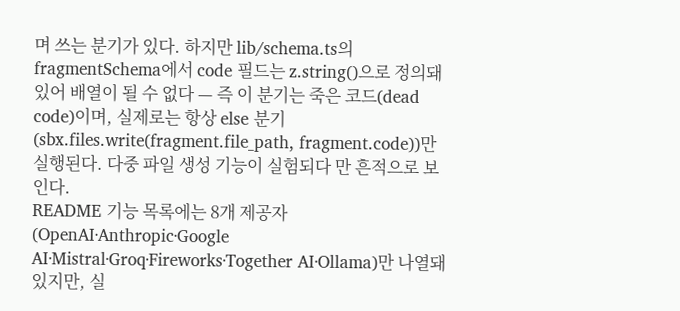며 쓰는 분기가 있다. 하지만 lib/schema.ts의 fragmentSchema에서 code 필드는 z.string()으로 정의돼 있어 배열이 될 수 없다 — 즉 이 분기는 죽은 코드(dead code)이며, 실제로는 항상 else 분기(sbx.files.write(fragment.file_path, fragment.code))만 실행된다. 다중 파일 생성 기능이 실험되다 만 흔적으로 보인다.
README 기능 목록에는 8개 제공자(OpenAI·Anthropic·Google AI·Mistral·Groq·Fireworks·Together AI·Ollama)만 나열돼 있지만, 실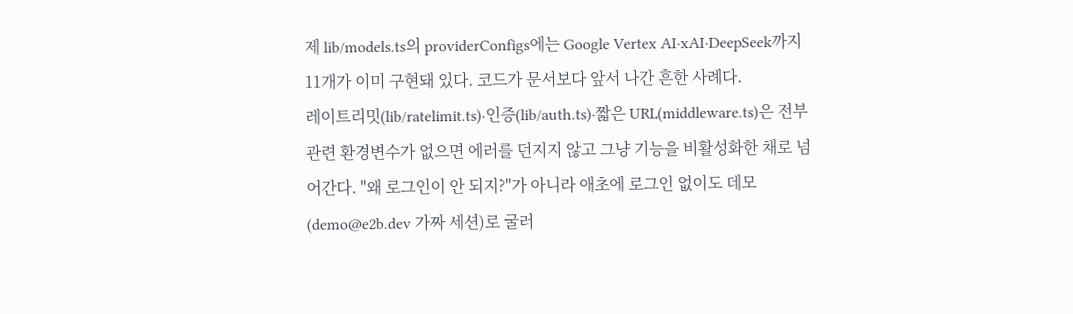제 lib/models.ts의 providerConfigs에는 Google Vertex AI·xAI·DeepSeek까지 11개가 이미 구현돼 있다. 코드가 문서보다 앞서 나간 흔한 사례다.
레이트리밋(lib/ratelimit.ts)·인증(lib/auth.ts)·짧은 URL(middleware.ts)은 전부 관련 환경변수가 없으면 에러를 던지지 않고 그냥 기능을 비활성화한 채로 넘어간다. "왜 로그인이 안 되지?"가 아니라 애초에 로그인 없이도 데모(demo@e2b.dev 가짜 세션)로 굴러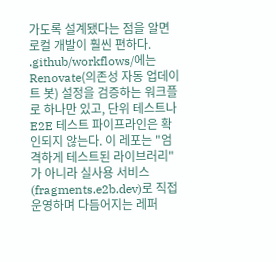가도록 설계됐다는 점을 알면 로컬 개발이 훨씬 편하다.
.github/workflows/에는 Renovate(의존성 자동 업데이트 봇) 설정을 검증하는 워크플로 하나만 있고, 단위 테스트나 E2E 테스트 파이프라인은 확인되지 않는다. 이 레포는 "엄격하게 테스트된 라이브러리"가 아니라 실사용 서비스(fragments.e2b.dev)로 직접 운영하며 다듬어지는 레퍼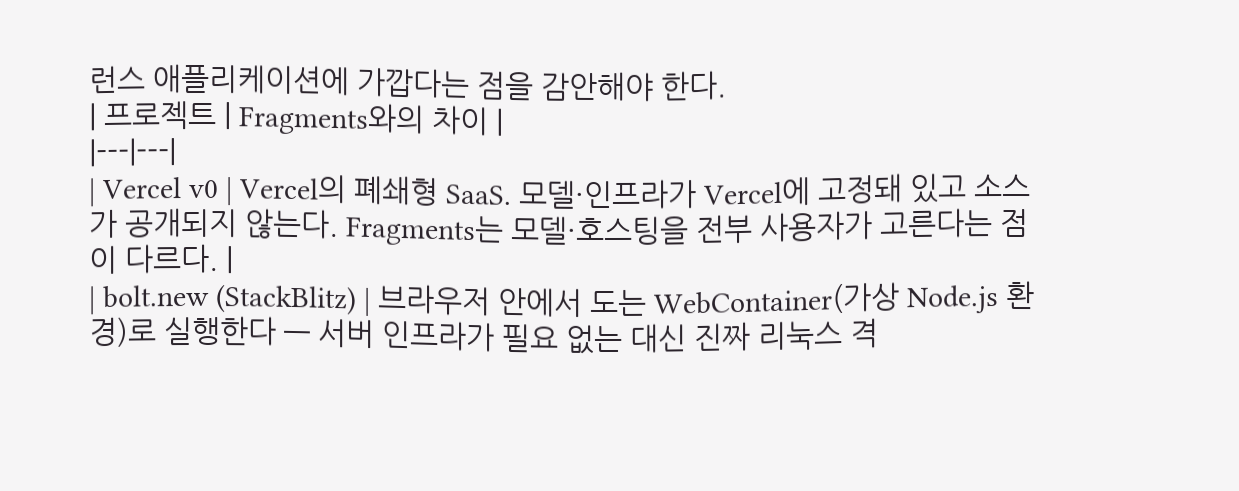런스 애플리케이션에 가깝다는 점을 감안해야 한다.
| 프로젝트 | Fragments와의 차이 |
|---|---|
| Vercel v0 | Vercel의 폐쇄형 SaaS. 모델·인프라가 Vercel에 고정돼 있고 소스가 공개되지 않는다. Fragments는 모델·호스팅을 전부 사용자가 고른다는 점이 다르다. |
| bolt.new (StackBlitz) | 브라우저 안에서 도는 WebContainer(가상 Node.js 환경)로 실행한다 — 서버 인프라가 필요 없는 대신 진짜 리눅스 격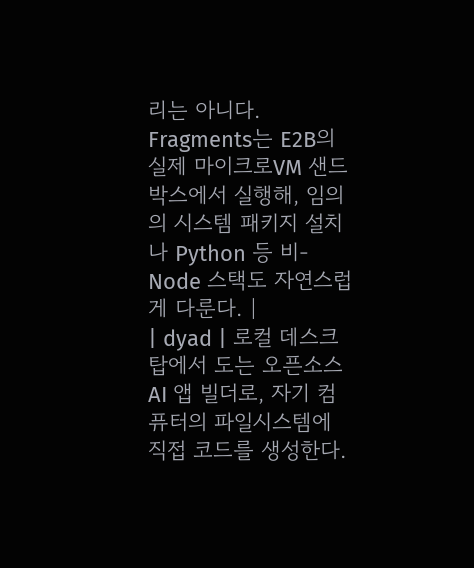리는 아니다. Fragments는 E2B의 실제 마이크로VM 샌드박스에서 실행해, 임의의 시스템 패키지 설치나 Python 등 비-Node 스택도 자연스럽게 다룬다. |
| dyad | 로컬 데스크탑에서 도는 오픈소스 AI 앱 빌더로, 자기 컴퓨터의 파일시스템에 직접 코드를 생성한다.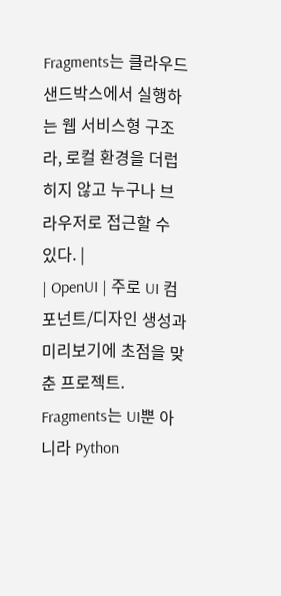Fragments는 클라우드 샌드박스에서 실행하는 웹 서비스형 구조라, 로컬 환경을 더럽히지 않고 누구나 브라우저로 접근할 수 있다. |
| OpenUI | 주로 UI 컴포넌트/디자인 생성과 미리보기에 초점을 맞춘 프로젝트. Fragments는 UI뿐 아니라 Python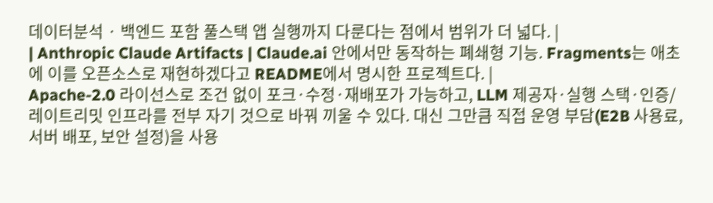데이터분석 · 백엔드 포함 풀스택 앱 실행까지 다룬다는 점에서 범위가 더 넓다. |
| Anthropic Claude Artifacts | Claude.ai 안에서만 동작하는 폐쇄형 기능. Fragments는 애초에 이를 오픈소스로 재현하겠다고 README에서 명시한 프로젝트다. |
Apache-2.0 라이선스로 조건 없이 포크·수정·재배포가 가능하고, LLM 제공자·실행 스택·인증/레이트리밋 인프라를 전부 자기 것으로 바꿔 끼울 수 있다. 대신 그만큼 직접 운영 부담(E2B 사용료, 서버 배포, 보안 설정)을 사용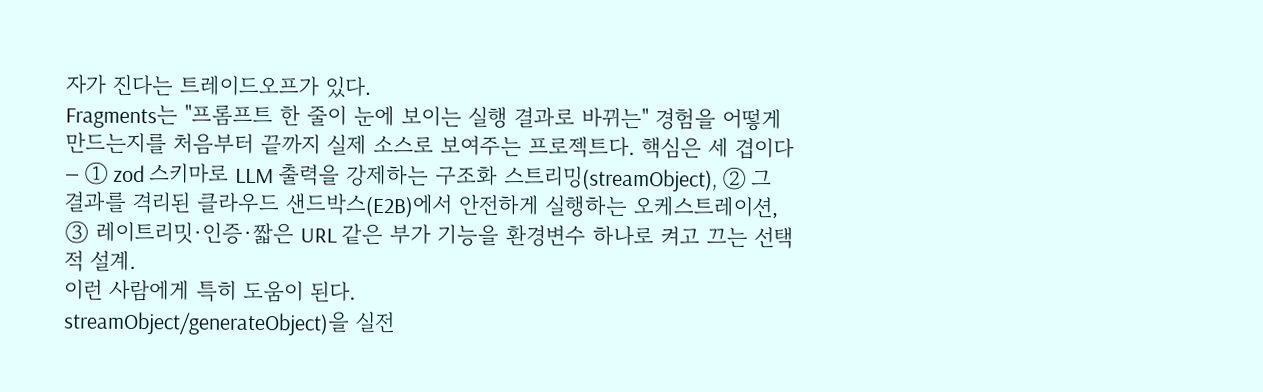자가 진다는 트레이드오프가 있다.
Fragments는 "프롬프트 한 줄이 눈에 보이는 실행 결과로 바뀌는" 경험을 어떻게 만드는지를 처음부터 끝까지 실제 소스로 보여주는 프로젝트다. 핵심은 세 겹이다 — ① zod 스키마로 LLM 출력을 강제하는 구조화 스트리밍(streamObject), ② 그 결과를 격리된 클라우드 샌드박스(E2B)에서 안전하게 실행하는 오케스트레이션, ③ 레이트리밋·인증·짧은 URL 같은 부가 기능을 환경변수 하나로 켜고 끄는 선택적 설계.
이런 사람에게 특히 도움이 된다.
streamObject/generateObject)을 실전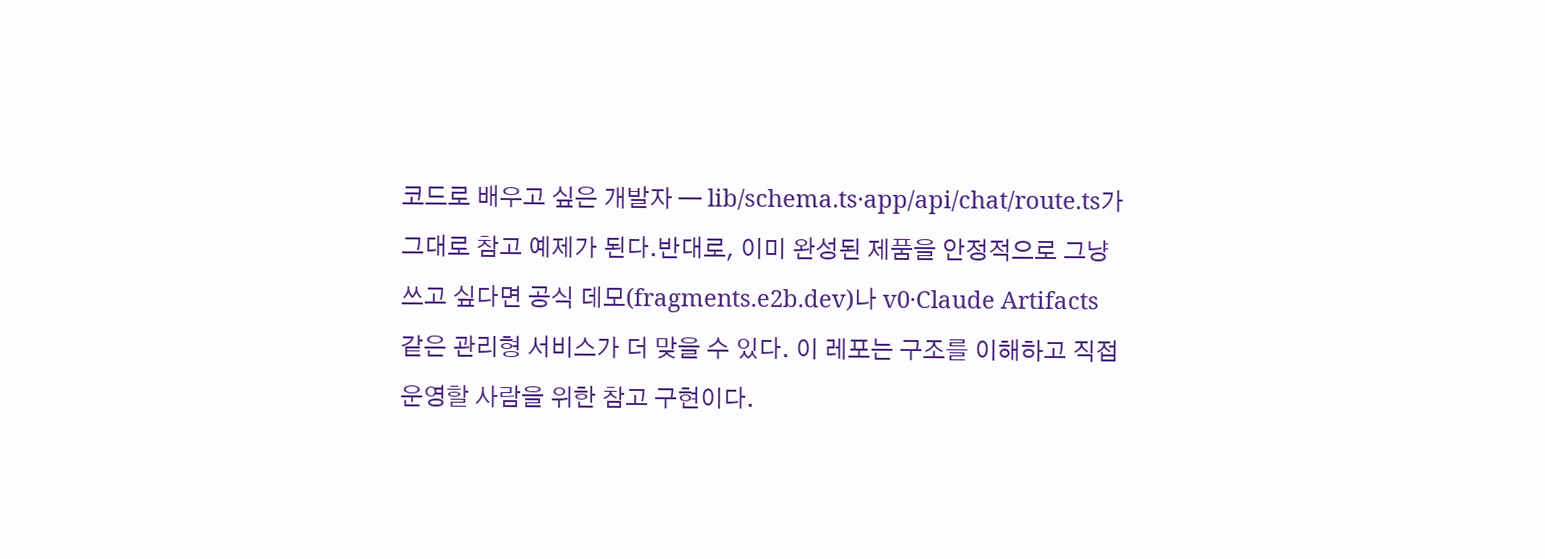코드로 배우고 싶은 개발자 — lib/schema.ts·app/api/chat/route.ts가 그대로 참고 예제가 된다.반대로, 이미 완성된 제품을 안정적으로 그냥 쓰고 싶다면 공식 데모(fragments.e2b.dev)나 v0·Claude Artifacts 같은 관리형 서비스가 더 맞을 수 있다. 이 레포는 구조를 이해하고 직접 운영할 사람을 위한 참고 구현이다.